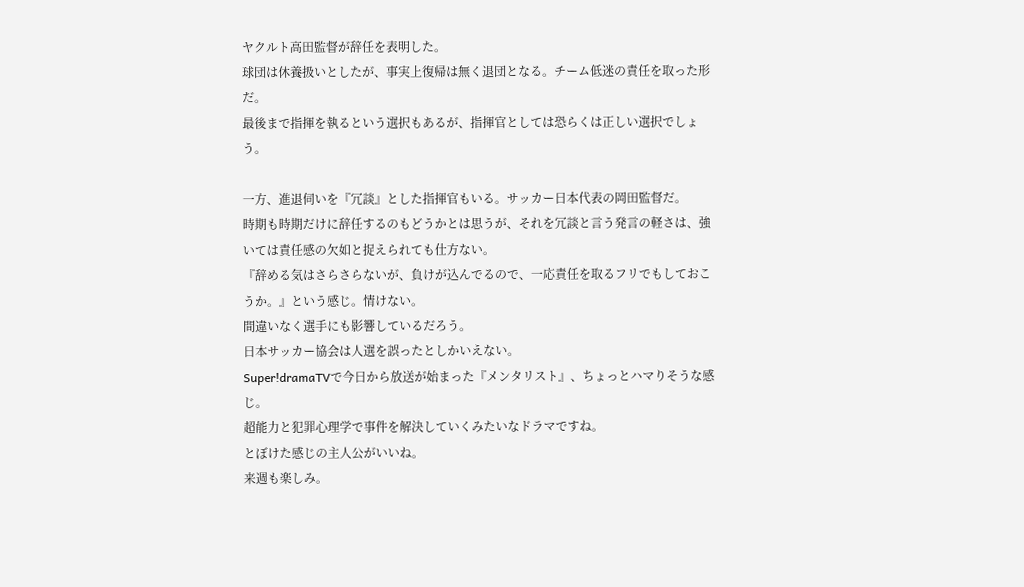ヤクルト高田監督が辞任を表明した。
球団は休養扱いとしたが、事実上復帰は無く退団となる。チーム低迷の責任を取った形だ。
最後まで指揮を執るという選択もあるが、指揮官としては恐らくは正しい選択でしょう。

一方、進退伺いを『冗談』とした指揮官もいる。サッカー日本代表の岡田監督だ。
時期も時期だけに辞任するのもどうかとは思うが、それを冗談と言う発言の軽さは、強いては責任感の欠如と捉えられても仕方ない。
『辞める気はさらさらないが、負けが込んでるので、一応責任を取るフリでもしておこうか。』という感じ。情けない。
間違いなく選手にも影響しているだろう。
日本サッカー協会は人選を誤ったとしかいえない。
Super!dramaTVで今日から放送が始まった『メンタリスト』、ちょっとハマりそうな感じ。
超能力と犯罪心理学で事件を解決していくみたいなドラマですね。
とぼけた感じの主人公がいいね。
来週も楽しみ。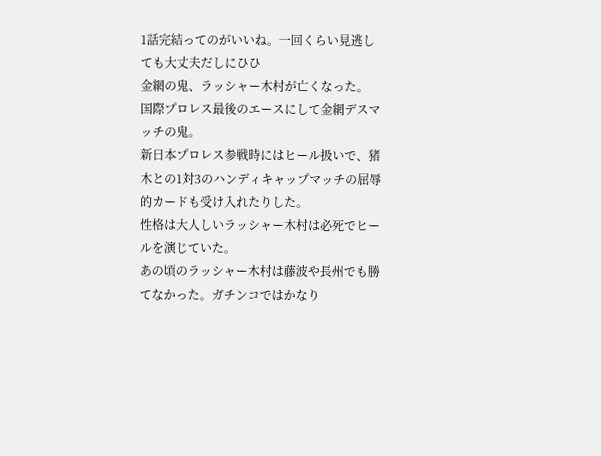1話完結ってのがいいね。一回くらい見逃しても大丈夫だしにひひ
金網の鬼、ラッシャー木村が亡くなった。
国際プロレス最後のエースにして金網デスマッチの鬼。
新日本プロレス参戦時にはヒール扱いで、猪木との1対3のハンディキャップマッチの屈辱的カードも受け入れたりした。
性格は大人しいラッシャー木村は必死でヒールを演じていた。
あの頃のラッシャー木村は藤波や長州でも勝てなかった。ガチンコではかなり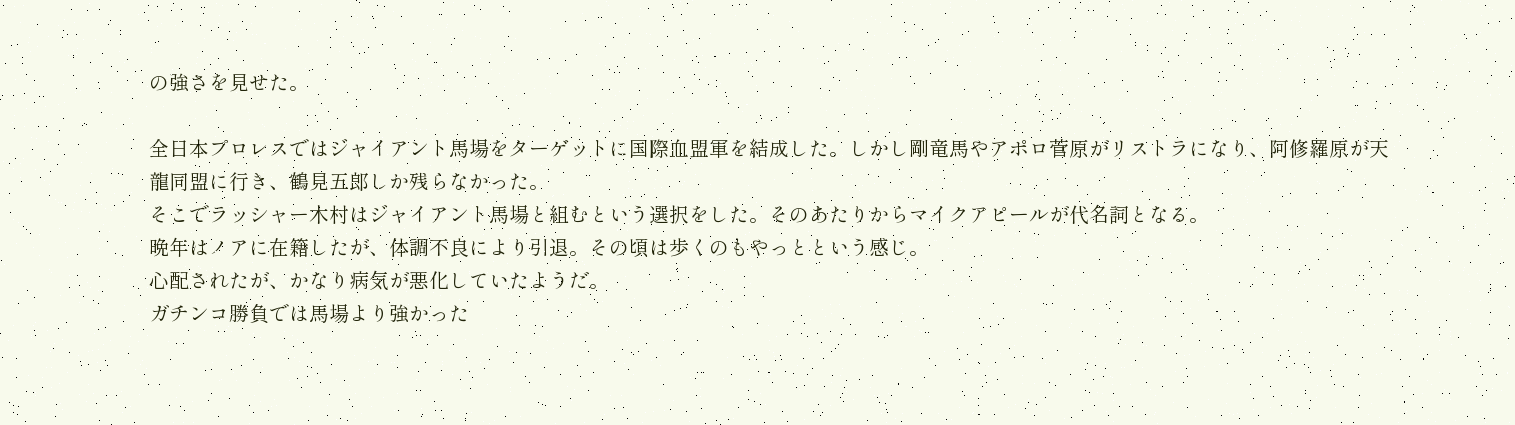の強さを見せた。

全日本プロレスではジャイアント馬場をターゲットに国際血盟軍を結成した。しかし剛竜馬やアポロ菅原がリストラになり、阿修羅原が天龍同盟に行き、鶴見五郎しか残らなかった。
そこでラッシャー木村はジャイアント馬場と組むという選択をした。そのあたりからマイクアピールが代名詞となる。
晩年はノアに在籍したが、体調不良により引退。その頃は歩くのもやっとという感じ。
心配されたが、かなり病気が悪化していたようだ。
ガチンコ勝負では馬場より強かった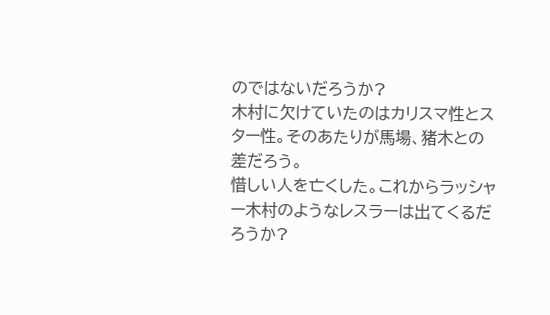のではないだろうか?
木村に欠けていたのはカリスマ性とスター性。そのあたりが馬場、猪木との差だろう。
惜しい人を亡くした。これからラッシャー木村のようなレスラーは出てくるだろうか?